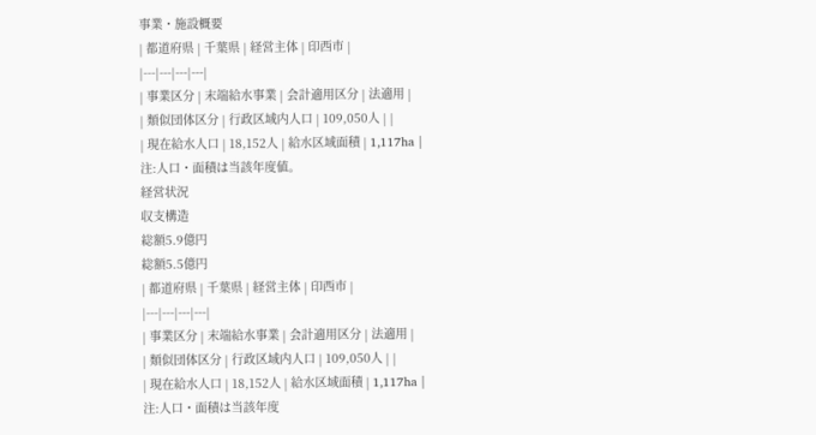事業・施設概要
| 都道府県 | 千葉県 | 経営主体 | 印西市 |
|---|---|---|---|
| 事業区分 | 末端給水事業 | 会計適用区分 | 法適用 |
| 類似団体区分 | 行政区域内人口 | 109,050人 | |
| 現在給水人口 | 18,152人 | 給水区域面積 | 1,117ha |
注:人口・面積は当該年度値。
経営状況
収支構造
総額5.9億円
総額5.5億円
| 都道府県 | 千葉県 | 経営主体 | 印西市 |
|---|---|---|---|
| 事業区分 | 末端給水事業 | 会計適用区分 | 法適用 |
| 類似団体区分 | 行政区域内人口 | 109,050人 | |
| 現在給水人口 | 18,152人 | 給水区域面積 | 1,117ha |
注:人口・面積は当該年度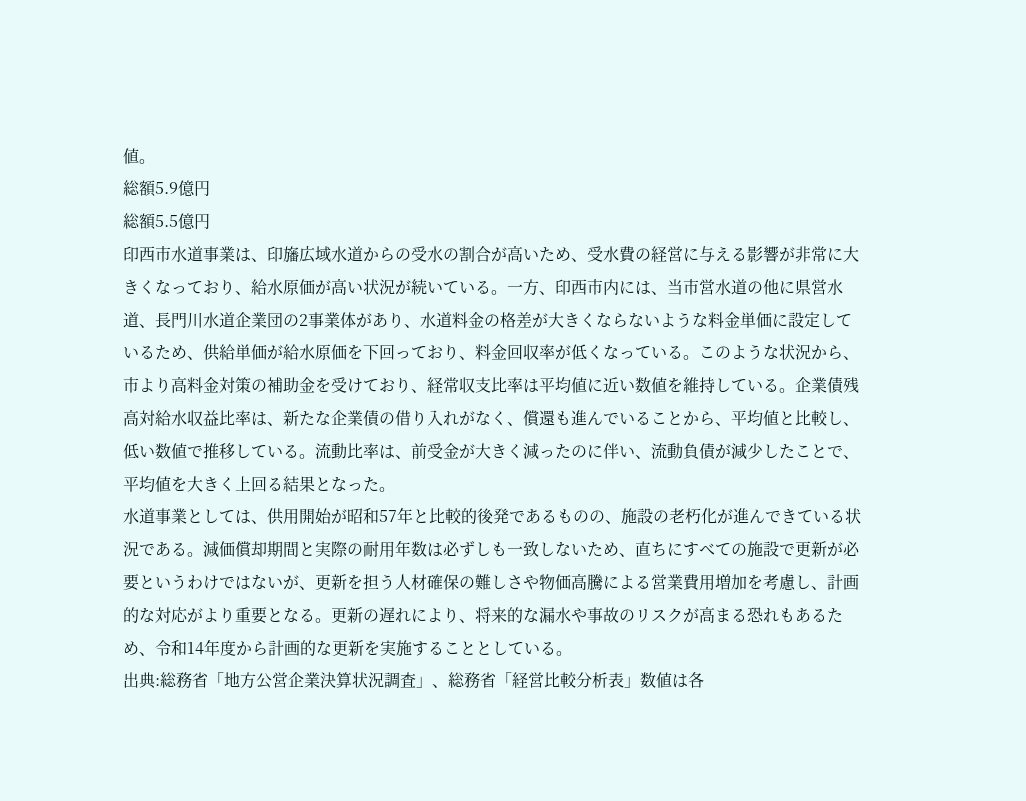値。
総額5.9億円
総額5.5億円
印西市水道事業は、印旛広域水道からの受水の割合が高いため、受水費の経営に与える影響が非常に大きくなっており、給水原価が高い状況が続いている。一方、印西市内には、当市営水道の他に県営水道、長門川水道企業団の2事業体があり、水道料金の格差が大きくならないような料金単価に設定しているため、供給単価が給水原価を下回っており、料金回収率が低くなっている。このような状況から、市より高料金対策の補助金を受けており、経常収支比率は平均値に近い数値を維持している。企業債残高対給水収益比率は、新たな企業債の借り入れがなく、償還も進んでいることから、平均値と比較し、低い数値で推移している。流動比率は、前受金が大きく減ったのに伴い、流動負債が減少したことで、平均値を大きく上回る結果となった。
水道事業としては、供用開始が昭和57年と比較的後発であるものの、施設の老朽化が進んできている状況である。減価償却期間と実際の耐用年数は必ずしも一致しないため、直ちにすべての施設で更新が必要というわけではないが、更新を担う人材確保の難しさや物価高騰による営業費用増加を考慮し、計画的な対応がより重要となる。更新の遅れにより、将来的な漏水や事故のリスクが高まる恐れもあるため、令和14年度から計画的な更新を実施することとしている。
出典:総務省「地方公営企業決算状況調査」、総務省「経営比較分析表」数値は各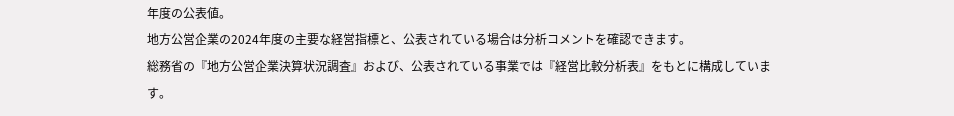年度の公表値。
地方公営企業の2024年度の主要な経営指標と、公表されている場合は分析コメントを確認できます。
総務省の『地方公営企業決算状況調査』および、公表されている事業では『経営比較分析表』をもとに構成しています。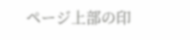ページ上部の印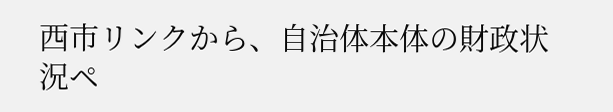西市リンクから、自治体本体の財政状況ペ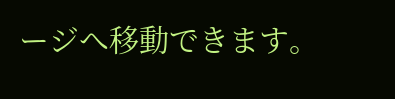ージへ移動できます。